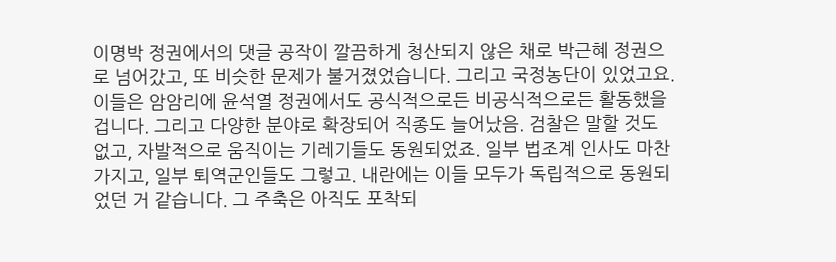이명박 정권에서의 댓글 공작이 깔끔하게 청산되지 않은 채로 박근혜 정권으로 넘어갔고, 또 비슷한 문제가 불거졌었습니다. 그리고 국정농단이 있었고요.
이들은 암암리에 윤석열 정권에서도 공식적으로든 비공식적으로든 활동했을 겁니다. 그리고 다양한 분야로 확장되어 직종도 늘어났음. 검찰은 말할 것도 없고, 자발적으로 움직이는 기레기들도 동원되었죠. 일부 법조계 인사도 마찬가지고, 일부 퇴역군인들도 그렇고. 내란에는 이들 모두가 독립적으로 동원되었던 거 같습니다. 그 주축은 아직도 포착되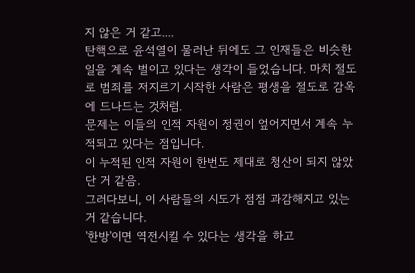지 않은 거 같고....
탄핵으로 윤석열이 물러난 뒤에도 그 인재들은 비슷한 일을 계속 벌이고 있다는 생각이 들었습니다. 마치 절도로 범죄를 저지르기 시작한 사람은 평생을 절도로 감옥에 드나드는 것처럼.
문제는 이들의 인적 자원이 정권이 엎어지면서 계속 누적되고 있다는 점입니다.
이 누적된 인적 자원이 한번도 제대로 청산이 되지 않았단 거 같음.
그러다보니, 이 사람들의 시도가 점점 과감해지고 있는 거 같습니다.
'한방'이면 역전시킬 수 있다는 생각을 하고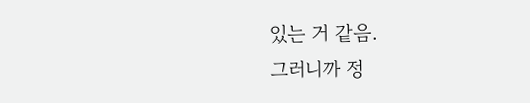있는 거 같음.
그러니까 정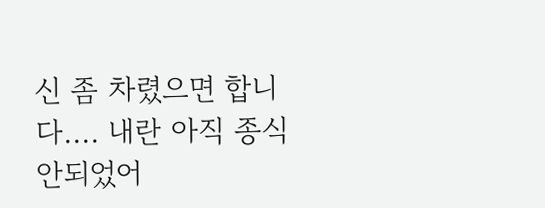신 좀 차렸으면 합니다.... 내란 아직 종식 안되었어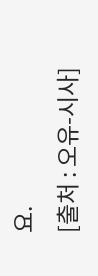요.
[출처 : 오유-시사]